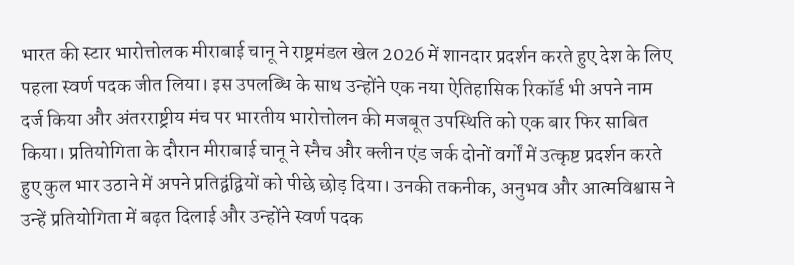भारत की स्टार भारोत्तोलक मीराबाई चानू ने राष्ट्रमंडल खेल 2026 में शानदार प्रदर्शन करते हुए देश के लिए पहला स्वर्ण पदक जीत लिया। इस उपलब्धि के साथ उन्होंने एक नया ऐतिहासिक रिकॉर्ड भी अपने नाम दर्ज किया और अंतरराष्ट्रीय मंच पर भारतीय भारोत्तोलन की मजबूत उपस्थिति को एक बार फिर साबित किया। प्रतियोगिता के दौरान मीराबाई चानू ने स्नैच और क्लीन एंड जर्क दोनों वर्गों में उत्कृष्ट प्रदर्शन करते हुए कुल भार उठाने में अपने प्रतिद्वंद्वियों को पीछे छोड़ दिया। उनकी तकनीक, अनुभव और आत्मविश्वास ने उन्हें प्रतियोगिता में बढ़त दिलाई और उन्होंने स्वर्ण पदक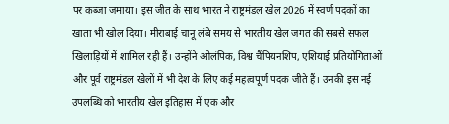पर कब्जा जमाया। इस जीत के साथ भारत ने राष्ट्रमंडल खेल 2026 में स्वर्ण पदकों का खाता भी खोल दिया। मीराबाई चानू लंबे समय से भारतीय खेल जगत की सबसे सफल खिलाड़ियों में शामिल रही हैं। उन्होंने ओलंपिक, विश्व चैंपियनशिप, एशियाई प्रतियोगिताओं और पूर्व राष्ट्रमंडल खेलों में भी देश के लिए कई महत्वपूर्ण पदक जीते हैं। उनकी इस नई उपलब्धि को भारतीय खेल इतिहास में एक और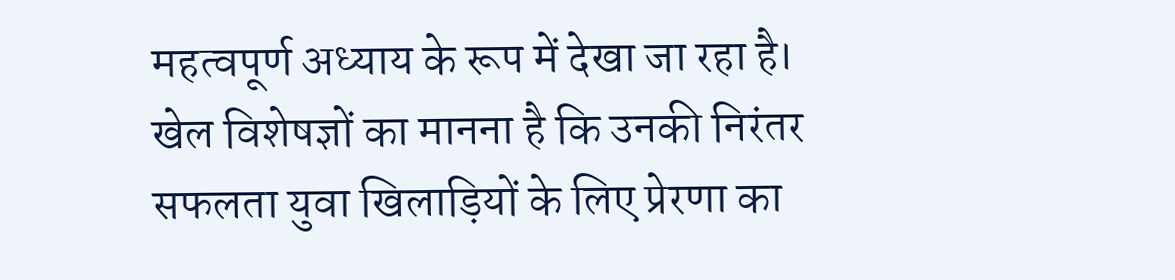महत्वपूर्ण अध्याय के रूप में देखा जा रहा है। खेल विशेषज्ञों का मानना है कि उनकी निरंतर सफलता युवा खिलाड़ियों के लिए प्रेरणा का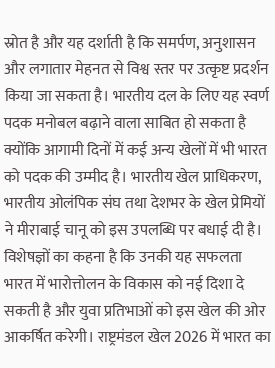स्रोत है और यह दर्शाती है कि समर्पण, अनुशासन और लगातार मेहनत से विश्व स्तर पर उत्कृष्ट प्रदर्शन किया जा सकता है। भारतीय दल के लिए यह स्वर्ण पदक मनोबल बढ़ाने वाला साबित हो सकता है क्योंकि आगामी दिनों में कई अन्य खेलों में भी भारत को पदक की उम्मीद है। भारतीय खेल प्राधिकरण, भारतीय ओलंपिक संघ तथा देशभर के खेल प्रेमियों ने मीराबाई चानू को इस उपलब्धि पर बधाई दी है। विशेषज्ञों का कहना है कि उनकी यह सफलता भारत में भारोत्तोलन के विकास को नई दिशा दे सकती है और युवा प्रतिभाओं को इस खेल की ओर आकर्षित करेगी। राष्ट्रमंडल खेल 2026 में भारत का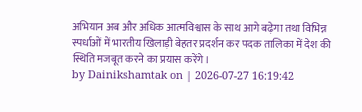अभियान अब और अधिक आत्मविश्वास के साथ आगे बढ़ेगा तथा विभिन्न स्पर्धाओं में भारतीय खिलाड़ी बेहतर प्रदर्शन कर पदक तालिका में देश की स्थिति मजबूत करने का प्रयास करेंगे।
by Dainikshamtak on | 2026-07-27 16:19:42